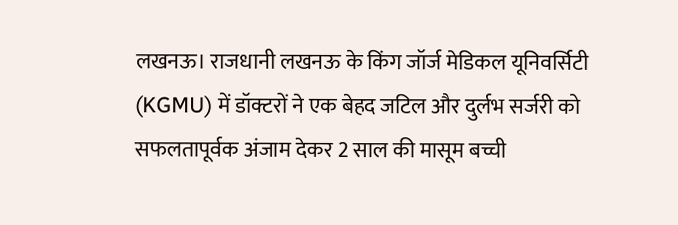लखनऊ। राजधानी लखनऊ के किंग जॉर्ज मेडिकल यूनिवर्सिटी (KGMU) में डॉक्टरों ने एक बेहद जटिल और दुर्लभ सर्जरी को सफलतापूर्वक अंजाम देकर 2 साल की मासूम बच्ची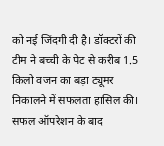को नई जिंदगी दी है। डॉक्टरों की टीम ने बच्ची के पेट से करीब 1.5 किलो वजन का बड़ा ट्यूमर निकालने में सफलता हासिल की। सफल ऑपरेशन के बाद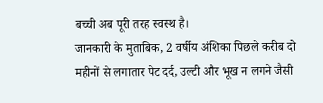बच्ची अब पूरी तरह स्वस्थ है।
जानकारी के मुताबिक, 2 वर्षीय अंशिका पिछले करीब दो महीनों से लगातार पेट दर्द, उल्टी और भूख न लगने जैसी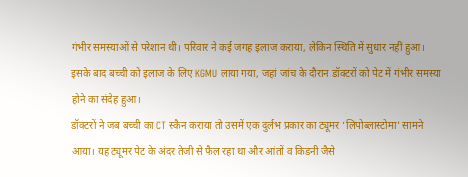गंभीर समस्याओं से परेशान थी। परिवार ने कई जगह इलाज कराया, लेकिन स्थिति में सुधार नहीं हुआ। इसके बाद बच्ची को इलाज के लिए KGMU लाया गया, जहां जांच के दौरान डॉक्टरों को पेट में गंभीर समस्या होने का संदेह हुआ।
डॉक्टरों ने जब बच्ची का CT स्कैन कराया तो उसमें एक दुर्लभ प्रकार का ट्यूमर ‘लिपोब्लास्टोमा’ सामने आया। यह ट्यूमर पेट के अंदर तेजी से फैल रहा था और आंतों व किडनी जैसे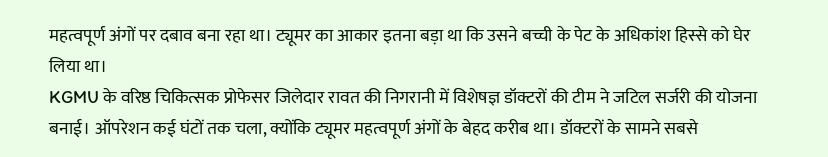महत्वपूर्ण अंगों पर दबाव बना रहा था। ट्यूमर का आकार इतना बड़ा था कि उसने बच्ची के पेट के अधिकांश हिस्से को घेर लिया था।
KGMU के वरिष्ठ चिकित्सक प्रोफेसर जिलेदार रावत की निगरानी में विशेषज्ञ डॉक्टरों की टीम ने जटिल सर्जरी की योजना बनाई। ऑपरेशन कई घंटों तक चला, क्योंकि ट्यूमर महत्वपूर्ण अंगों के बेहद करीब था। डॉक्टरों के सामने सबसे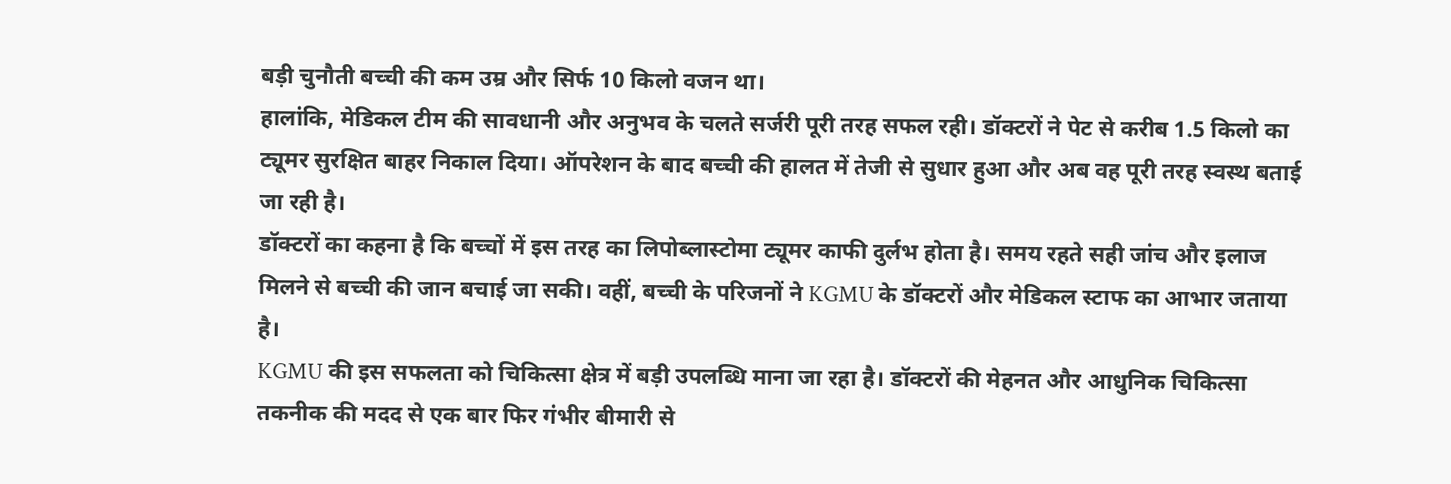बड़ी चुनौती बच्ची की कम उम्र और सिर्फ 10 किलो वजन था।
हालांकि, मेडिकल टीम की सावधानी और अनुभव के चलते सर्जरी पूरी तरह सफल रही। डॉक्टरों ने पेट से करीब 1.5 किलो का ट्यूमर सुरक्षित बाहर निकाल दिया। ऑपरेशन के बाद बच्ची की हालत में तेजी से सुधार हुआ और अब वह पूरी तरह स्वस्थ बताई जा रही है।
डॉक्टरों का कहना है कि बच्चों में इस तरह का लिपोब्लास्टोमा ट्यूमर काफी दुर्लभ होता है। समय रहते सही जांच और इलाज मिलने से बच्ची की जान बचाई जा सकी। वहीं, बच्ची के परिजनों ने KGMU के डॉक्टरों और मेडिकल स्टाफ का आभार जताया है।
KGMU की इस सफलता को चिकित्सा क्षेत्र में बड़ी उपलब्धि माना जा रहा है। डॉक्टरों की मेहनत और आधुनिक चिकित्सा तकनीक की मदद से एक बार फिर गंभीर बीमारी से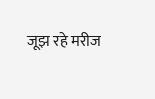जूझ रहे मरीज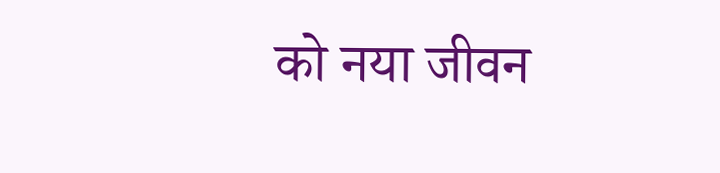को नया जीवन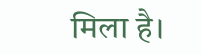मिला है।